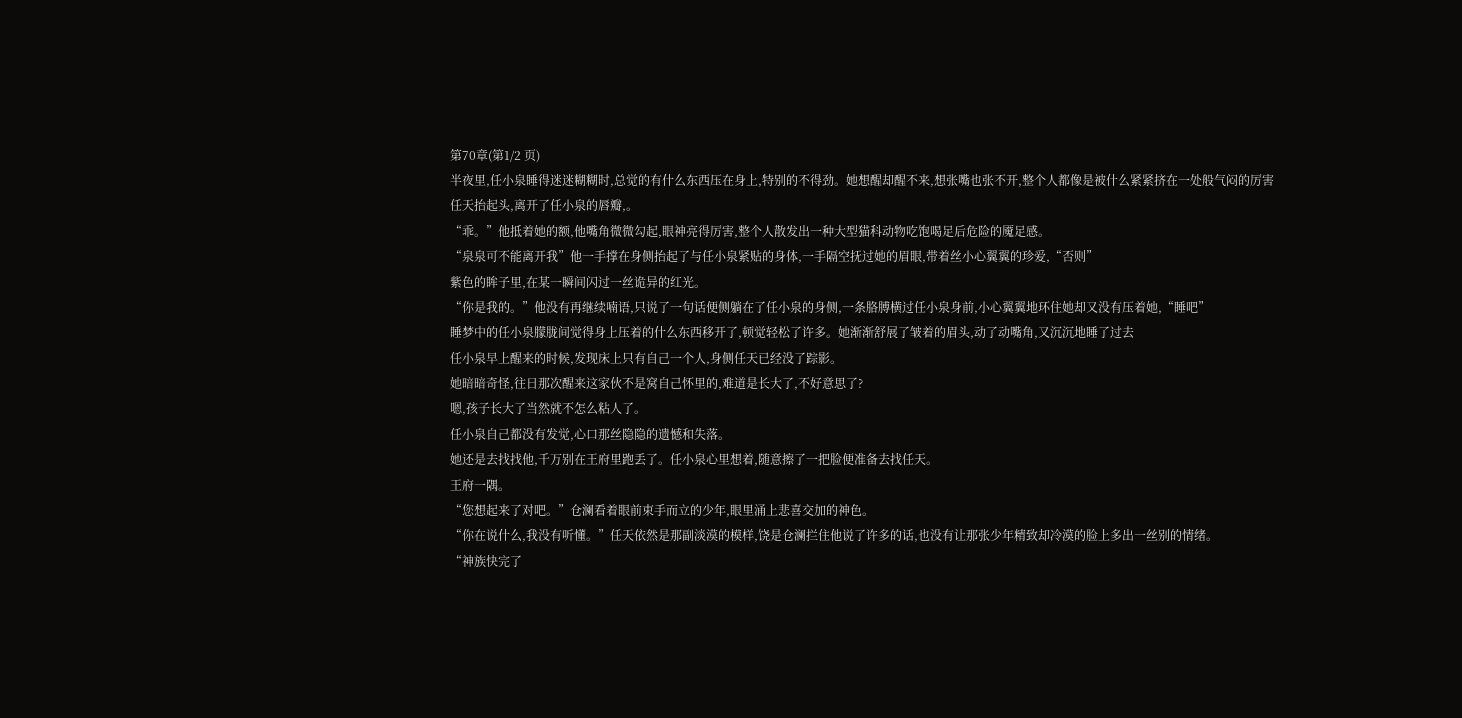第70章(第1/2 页)
半夜里,任小泉睡得迷迷糊糊时,总觉的有什么东西压在身上,特别的不得劲。她想醒却醒不来,想张嘴也张不开,整个人都像是被什么紧紧挤在一处般气闷的厉害
任天抬起头,离开了任小泉的唇瓣,。
“乖。”他抵着她的额,他嘴角微微勾起,眼神亮得厉害,整个人散发出一种大型猫科动物吃饱喝足后危险的魇足感。
“泉泉可不能离开我”他一手撑在身侧抬起了与任小泉紧贴的身体,一手隔空抚过她的眉眼,带着丝小心翼翼的珍爱,“否则”
紫色的眸子里,在某一瞬间闪过一丝诡异的红光。
“你是我的。”他没有再继续喃语,只说了一句话便侧躺在了任小泉的身侧,一条胳膊横过任小泉身前,小心翼翼地环住她却又没有压着她,“睡吧”
睡梦中的任小泉朦胧间觉得身上压着的什么东西移开了,顿觉轻松了许多。她渐渐舒展了皱着的眉头,动了动嘴角,又沉沉地睡了过去
任小泉早上醒来的时候,发现床上只有自己一个人,身侧任天已经没了踪影。
她暗暗奇怪,往日那次醒来这家伙不是窝自己怀里的,难道是长大了,不好意思了?
嗯,孩子长大了当然就不怎么粘人了。
任小泉自己都没有发觉,心口那丝隐隐的遗憾和失落。
她还是去找找他,千万别在王府里跑丢了。任小泉心里想着,随意擦了一把脸便准备去找任天。
王府一隅。
“您想起来了对吧。”仓澜看着眼前束手而立的少年,眼里涌上悲喜交加的神色。
“你在说什么,我没有听懂。”任天依然是那副淡漠的模样,饶是仓澜拦住他说了许多的话,也没有让那张少年精致却冷漠的脸上多出一丝别的情绪。
“神族快完了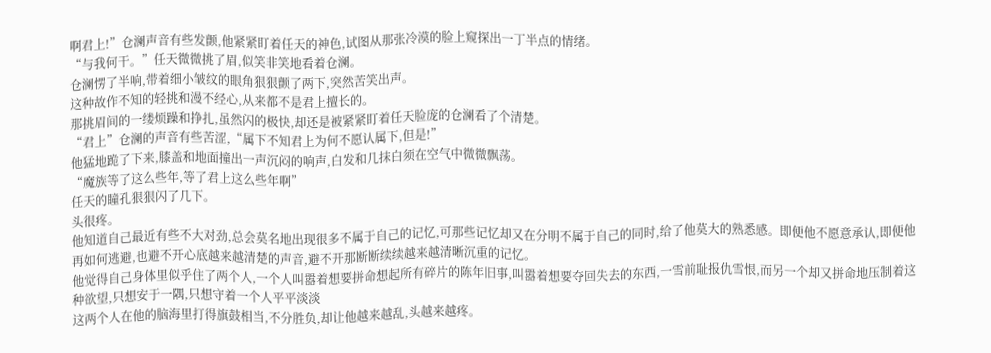啊君上!”仓澜声音有些发颤,他紧紧盯着任天的神色,试图从那张冷漠的脸上窥探出一丁半点的情绪。
“与我何干。”任天微微挑了眉,似笑非笑地看着仓澜。
仓澜愣了半响,带着细小皱纹的眼角狠狠颤了两下,突然苦笑出声。
这种故作不知的轻挑和漫不经心,从来都不是君上擅长的。
那挑眉间的一缕烦躁和挣扎,虽然闪的极快,却还是被紧紧盯着任天脸庞的仓澜看了个清楚。
“君上”仓澜的声音有些苦涩,“属下不知君上为何不愿认属下,但是!”
他猛地跪了下来,膝盖和地面撞出一声沉闷的响声,白发和几抹白须在空气中微微飘荡。
“魔族等了这么些年,等了君上这么些年啊”
任天的瞳孔狠狠闪了几下。
头很疼。
他知道自己最近有些不大对劲,总会莫名地出现很多不属于自己的记忆,可那些记忆却又在分明不属于自己的同时,给了他莫大的熟悉感。即便他不愿意承认,即便他再如何逃避,也避不开心底越来越清楚的声音,避不开那断断续续越来越清晰沉重的记忆。
他觉得自己身体里似乎住了两个人,一个人叫嚣着想要拼命想起所有碎片的陈年旧事,叫嚣着想要夺回失去的东西,一雪前耻报仇雪恨,而另一个却又拼命地压制着这种欲望,只想安于一隅,只想守着一个人平平淡淡
这两个人在他的脑海里打得旗鼓相当,不分胜负,却让他越来越乱,头越来越疼。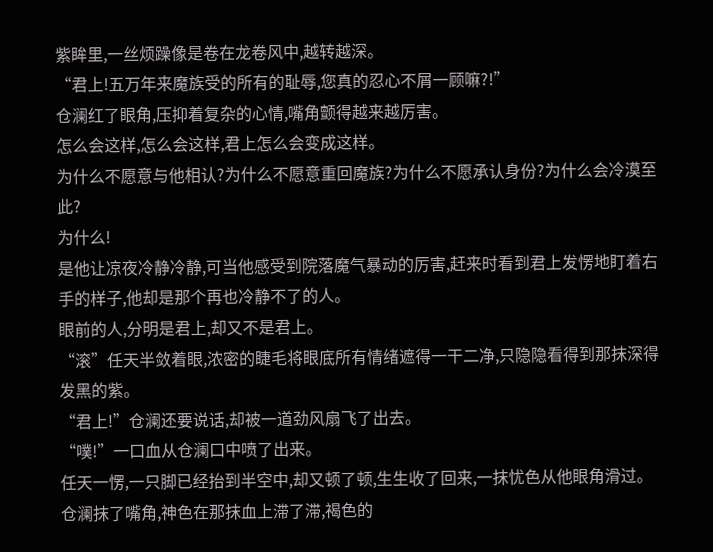紫眸里,一丝烦躁像是卷在龙卷风中,越转越深。
“君上!五万年来魔族受的所有的耻辱,您真的忍心不屑一顾嘛?!”
仓澜红了眼角,压抑着复杂的心情,嘴角颤得越来越厉害。
怎么会这样,怎么会这样,君上怎么会变成这样。
为什么不愿意与他相认?为什么不愿意重回魔族?为什么不愿承认身份?为什么会冷漠至此?
为什么!
是他让凉夜冷静冷静,可当他感受到院落魔气暴动的厉害,赶来时看到君上发愣地盯着右手的样子,他却是那个再也冷静不了的人。
眼前的人,分明是君上,却又不是君上。
“滚”任天半敛着眼,浓密的睫毛将眼底所有情绪遮得一干二净,只隐隐看得到那抹深得发黑的紫。
“君上!”仓澜还要说话,却被一道劲风扇飞了出去。
“噗!”一口血从仓澜口中喷了出来。
任天一愣,一只脚已经抬到半空中,却又顿了顿,生生收了回来,一抹忧色从他眼角滑过。
仓澜抹了嘴角,神色在那抹血上滞了滞,褐色的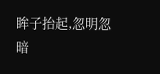眸子抬起,忽明忽暗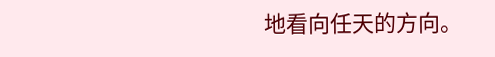地看向任天的方向。